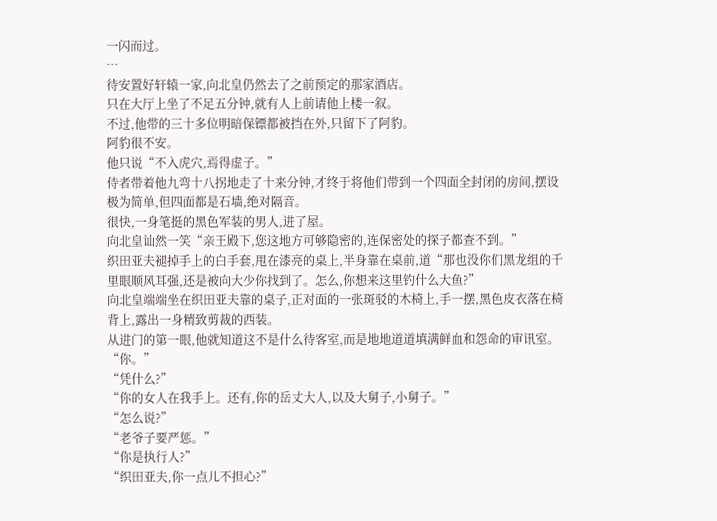一闪而过。
…
待安置好轩辕一家,向北皇仍然去了之前预定的那家酒店。
只在大厅上坐了不足五分钟,就有人上前请他上楼一叙。
不过,他带的三十多位明暗保镖都被挡在外,只留下了阿豹。
阿豹很不安。
他只说“不入虎穴,焉得虚子。”
侍者带着他九弯十八拐地走了十来分钟,才终于将他们带到一个四面全封闭的房间,摆设极为简单,但四面都是石墙,绝对隔音。
很快,一身笔挺的黑色军装的男人,进了屋。
向北皇讪然一笑“亲王殿下,您这地方可够隐密的,连保密处的探子都查不到。”
织田亚夫褪掉手上的白手套,甩在漆亮的桌上,半身靠在桌前,道“那也没你们黑龙组的千里眼顺风耳强,还是被向大少你找到了。怎么,你想来这里钓什么大鱼?”
向北皇端端坐在织田亚夫靠的桌子,正对面的一张斑驳的木椅上,手一摆,黑色皮衣落在椅背上,露出一身精致剪裁的西装。
从进门的第一眼,他就知道这不是什么待客室,而是地地道道填满鲜血和怨命的审讯室。
“你。”
“凭什么?”
“你的女人在我手上。还有,你的岳丈大人,以及大舅子,小舅子。”
“怎么说?”
“老爷子要严惩。”
“你是执行人?”
“织田亚夫,你一点儿不担心?”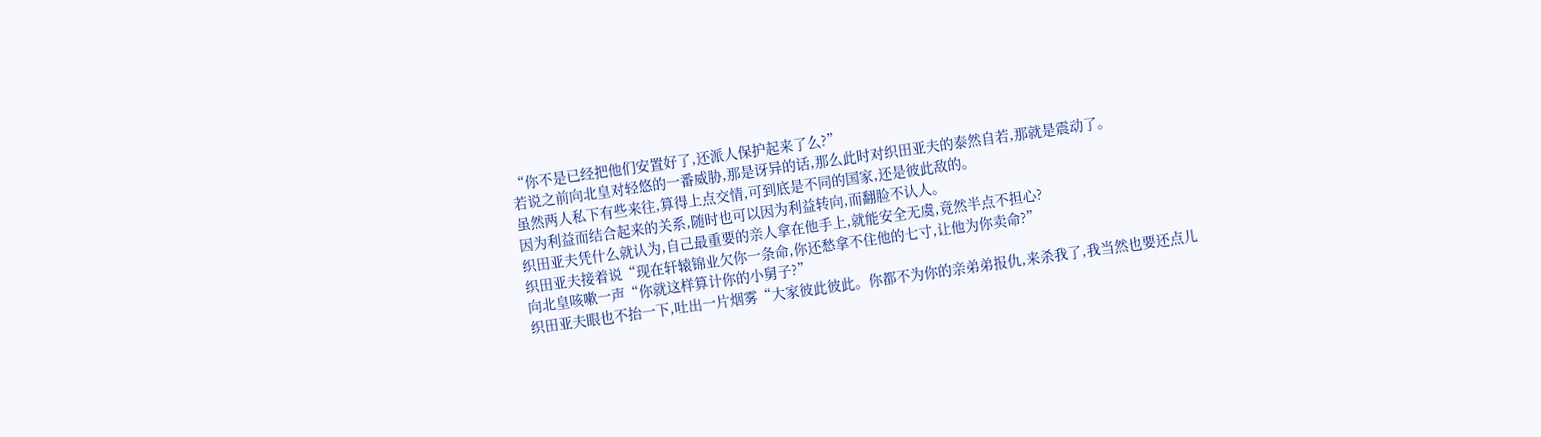“你不是已经把他们安置好了,还派人保护起来了么?”
若说之前向北皇对轻悠的一番威胁,那是讶异的话,那么此时对织田亚夫的泰然自若,那就是震动了。
虽然两人私下有些来往,算得上点交情,可到底是不同的国家,还是彼此敌的。
因为利益而结合起来的关系,随时也可以因为利益转向,而翻脸不认人。
织田亚夫凭什么就认为,自己最重要的亲人拿在他手上,就能安全无虞,竟然半点不担心?
织田亚夫接着说“现在轩辕锦业欠你一条命,你还愁拿不住他的七寸,让他为你卖命?”
向北皇咳嗽一声“你就这样算计你的小舅子?”
织田亚夫眼也不抬一下,吐出一片烟雾“大家彼此彼此。你都不为你的亲弟弟报仇,来杀我了,我当然也要还点儿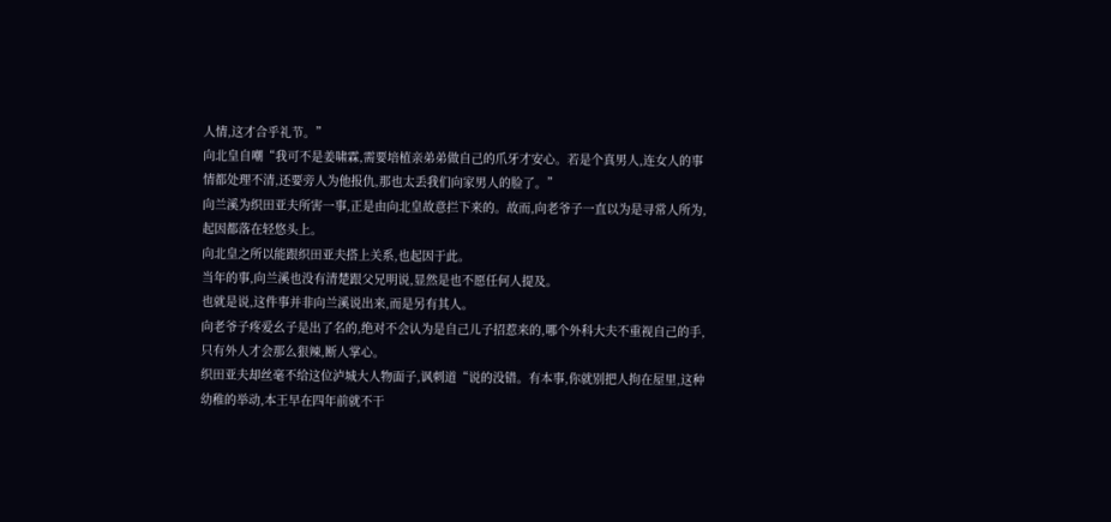人情,这才合乎礼节。”
向北皇自嘲“我可不是姜啸霖,需要培植亲弟弟做自己的爪牙才安心。若是个真男人,连女人的事情都处理不清,还要旁人为他报仇,那也太丢我们向家男人的脸了。”
向兰溪为织田亚夫所害一事,正是由向北皇故意拦下来的。故而,向老爷子一直以为是寻常人所为,起因都落在轻悠头上。
向北皇之所以能跟织田亚夫搭上关系,也起因于此。
当年的事,向兰溪也没有清楚跟父兄明说,显然是也不愿任何人提及。
也就是说,这件事并非向兰溪说出来,而是另有其人。
向老爷子疼爱幺子是出了名的,绝对不会认为是自己儿子招惹来的,哪个外科大夫不重视自己的手,只有外人才会那么狠辣,断人掌心。
织田亚夫却丝毫不给这位泸城大人物面子,讽刺道“说的没错。有本事,你就别把人拘在屋里,这种幼稚的举动,本王早在四年前就不干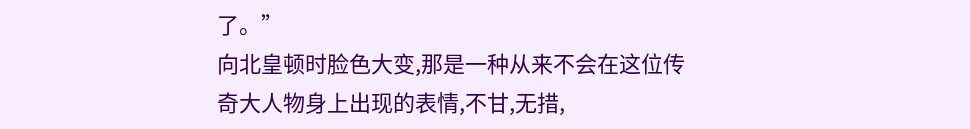了。”
向北皇顿时脸色大变,那是一种从来不会在这位传奇大人物身上出现的表情,不甘,无措,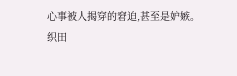心事被人揭穿的窘迫,甚至是妒嫉。
织田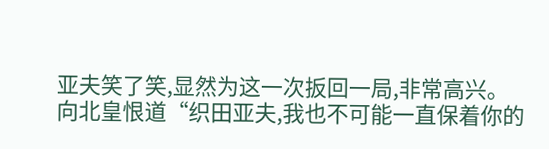亚夫笑了笑,显然为这一次扳回一局,非常高兴。
向北皇恨道“织田亚夫,我也不可能一直保着你的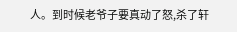人。到时候老爷子要真动了怒,杀了轩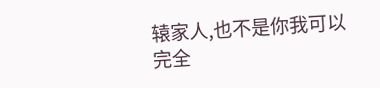辕家人,也不是你我可以完全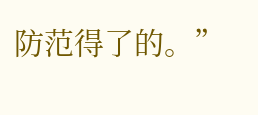防范得了的。”